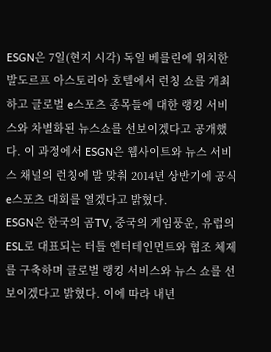ESGN은 7일(현지 시각) 독일 베를린에 위치한 발도르프 아스토리아 호텔에서 런칭 쇼를 개최하고 글로벌 e스포츠 종목들에 대한 랭킹 서비스와 차별화된 뉴스쇼를 선보이겠다고 공개했다. 이 과정에서 ESGN은 웹사이트와 뉴스 서비스 채널의 런칭에 발 맞춰 2014년 상반기에 공식 e스포츠 대회를 열겠다고 밝혔다.
ESGN은 한국의 곰TV, 중국의 게임풍운, 유럽의 ESL로 대표되는 터틀 엔터테인먼트와 협조 체제를 구축하며 글로벌 랭킹 서비스와 뉴스 쇼를 선보이겠다고 밝혔다. 이에 따라 내년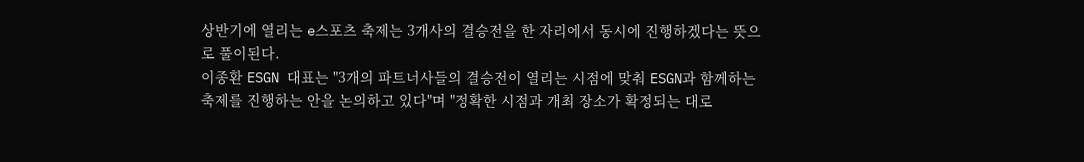상반기에 열리는 e스포츠 축제는 3개사의 결승전을 한 자리에서 동시에 진행하겠다는 뜻으로 풀이된다.
이종환 ESGN 대표는 "3개의 파트너사들의 결승전이 열리는 시점에 맞춰 ESGN과 함께하는 축제를 진행하는 안을 논의하고 있다"며 "정확한 시점과 개최 장소가 확정되는 대로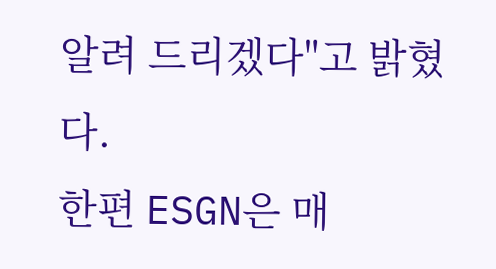알려 드리겠다"고 밝혔다.
한편 ESGN은 매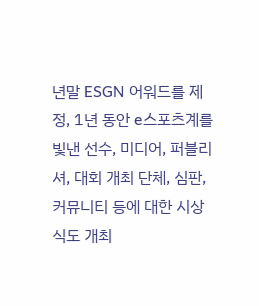년말 ESGN 어워드를 제정, 1년 동안 e스포츠계를 빛낸 선수, 미디어, 퍼블리셔, 대회 개최 단체, 심판, 커뮤니티 등에 대한 시상식도 개최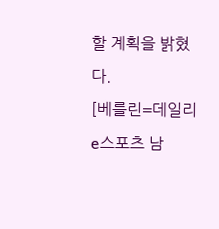할 계획을 밝혔다.
[베를린=데일리e스포츠 남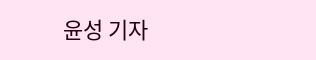윤성 기자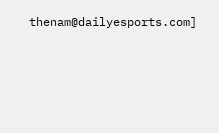thenam@dailyesports.com]